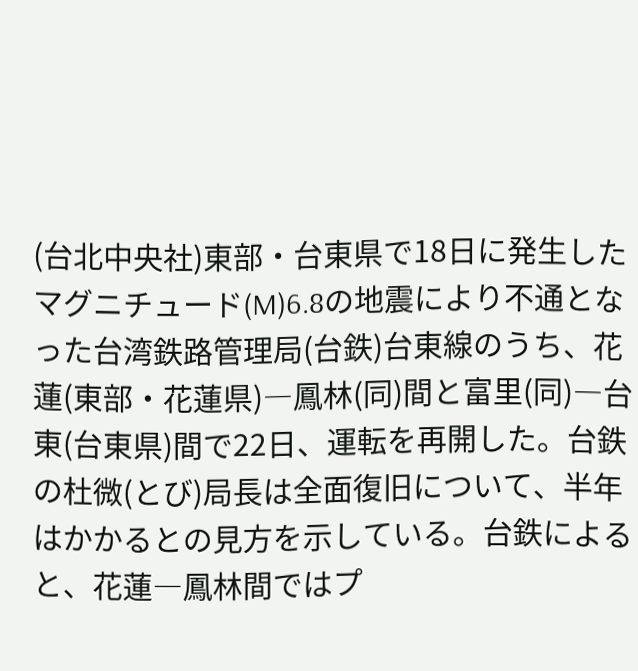(台北中央社)東部・台東県で18日に発生したマグニチュード(M)6.8の地震により不通となった台湾鉄路管理局(台鉄)台東線のうち、花蓮(東部・花蓮県)―鳳林(同)間と富里(同)―台東(台東県)間で22日、運転を再開した。台鉄の杜微(とび)局長は全面復旧について、半年はかかるとの見方を示している。台鉄によると、花蓮―鳳林間ではプ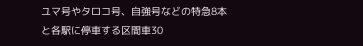ユマ号やタロコ号、自強号などの特急8本と各駅に停車する区間車30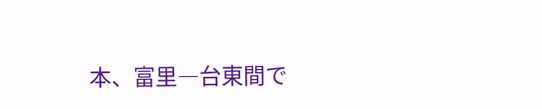本、富里―台東間で